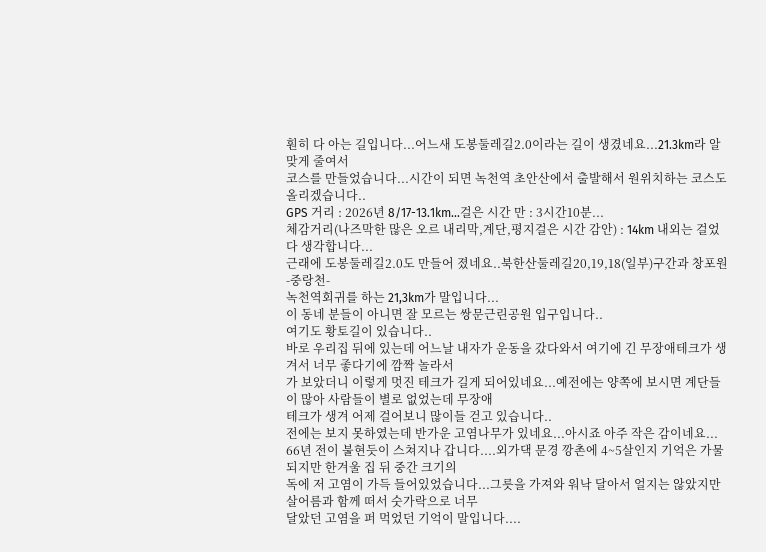훤히 다 아는 길입니다...어느새 도봉둘레길2.0이라는 길이 생겼네요...21.3km라 알맞게 줄여서
코스를 만들었습니다...시간이 되면 녹천역 초안산에서 출발해서 원위치하는 코스도 올리겠습니다..
GPS 거리 : 2026년 8/17-13.1km...걸은 시간 만 : 3시간10분...
체감거리(나즈막한 많은 오르 내리막,계단,평지걸은 시간 감안) : 14km 내외는 걸었다 생각합니다...
근래에 도봉둘레길2.0도 만들어 졌네요..북한산둘레길20,19,18(일부)구간과 창포원-중랑천-
녹천역회귀를 하는 21,3km가 말입니다...
이 동네 분들이 아니면 잘 모르는 쌍문근린공원 입구입니다..
여기도 황토길이 있습니다..
바로 우리집 뒤에 있는데 어느날 내자가 운동을 갔다와서 여기에 긴 무장애테크가 생겨서 너무 좋다기에 깜짝 놀라서
가 보았더니 이렇게 멋진 테크가 길게 되어있네요...예전에는 양쪽에 보시면 계단들이 많아 사람들이 별로 없었는데 무장애
테크가 생겨 어제 걸어보니 많이들 걷고 있습니다..
전에는 보지 못하였는데 반가운 고염나무가 있네요...아시죠 아주 작은 감이네요...
66년 전이 불현듯이 스쳐지나 갑니다....외가댁 문경 깡촌에 4~5살인지 기억은 가물되지만 한겨울 집 뒤 중간 크기의
독에 저 고염이 가득 들어있었습니다...그릇을 가져와 워낙 달아서 얼지는 않았지만 살어름과 함께 떠서 숫가락으로 너무
달았던 고염을 퍼 먹었던 기억이 말입니다....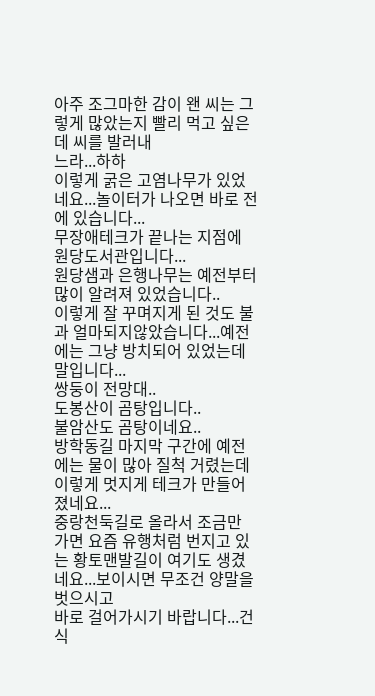아주 조그마한 감이 왠 씨는 그렇게 많았는지 빨리 먹고 싶은데 씨를 발러내
느라...하하
이렇게 굵은 고염나무가 있었네요...놀이터가 나오면 바로 전에 있습니다...
무장애테크가 끝나는 지점에
원당도서관입니다...
원당샘과 은행나무는 예전부터 많이 알려져 있었습니다..
이렇게 잘 꾸며지게 된 것도 불과 얼마되지않았습니다...예전에는 그냥 방치되어 있었는데 말입니다...
쌍둥이 전망대..
도봉산이 곰탕입니다..
불암산도 곰탕이네요..
방학동길 마지막 구간에 예전에는 물이 많아 질척 거렸는데 이렇게 멋지게 테크가 만들어졌네요...
중랑천둑길로 올라서 조금만 가면 요즘 유행처럼 번지고 있는 황토맨발길이 여기도 생겼네요...보이시면 무조건 양말을 벗으시고
바로 걸어가시기 바랍니다...건식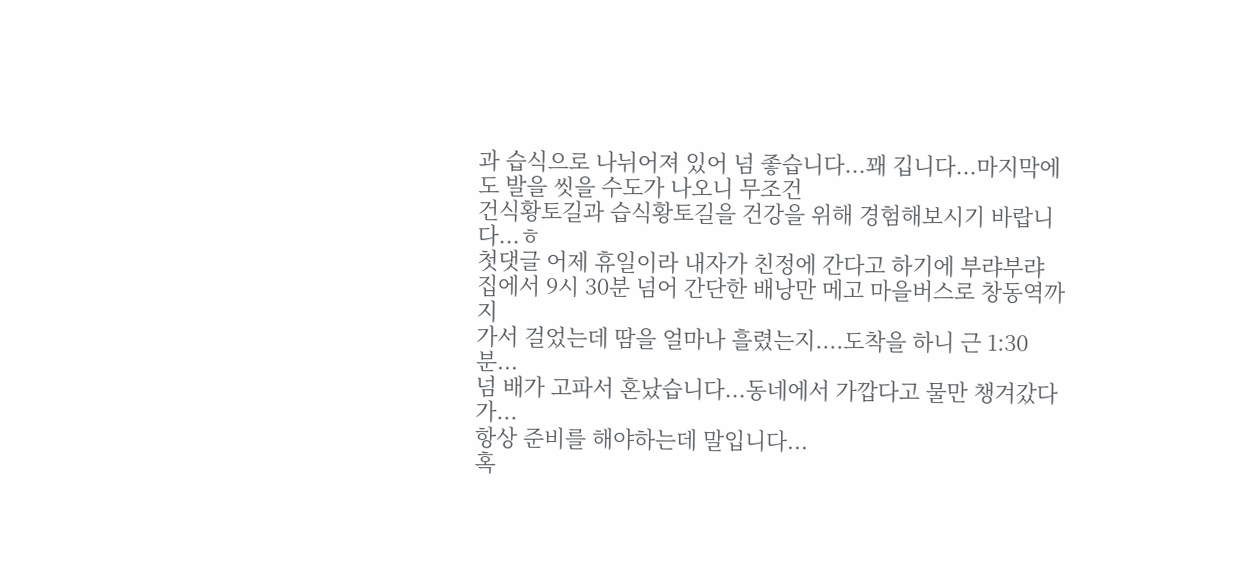과 습식으로 나뉘어져 있어 넘 좋습니다...꽤 깁니다...마지막에도 발을 씻을 수도가 나오니 무조건
건식황토길과 습식황토길을 건강을 위해 경험해보시기 바랍니다...ㅎ
첫댓글 어제 휴일이라 내자가 친정에 간다고 하기에 부랴부랴
집에서 9시 30분 넘어 간단한 배낭만 메고 마을버스로 창동역까지
가서 걸었는데 땀을 얼마나 흘렸는지....도착을 하니 근 1:30분...
넘 배가 고파서 혼났습니다...동네에서 가깝다고 물만 챙겨갔다가...
항상 준비를 해야하는데 말입니다...
혹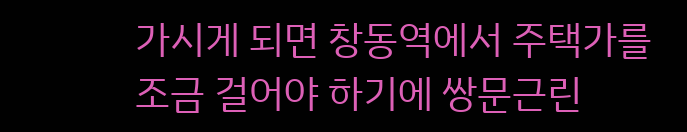가시게 되면 창동역에서 주택가를 조금 걸어야 하기에 쌍문근린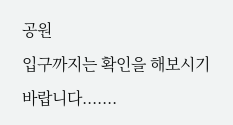공원
입구까지는 확인을 해보시기 바랍니다.......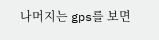나머지는 gps를 보면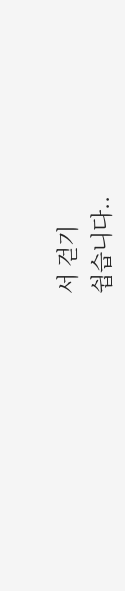서 걷기
쉽습니다..